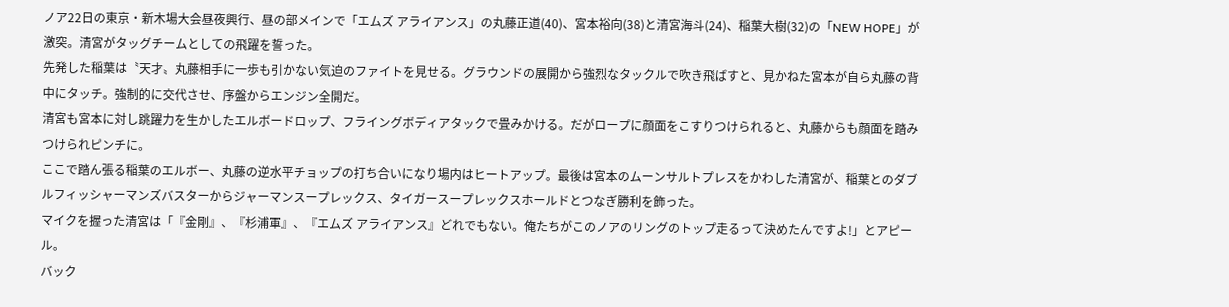ノア22日の東京・新木場大会昼夜興行、昼の部メインで「エムズ アライアンス」の丸藤正道(40)、宮本裕向(38)と清宮海斗(24)、稲葉大樹(32)の「NEW HOPE」が激突。清宮がタッグチームとしての飛躍を誓った。
先発した稲葉は〝天才〟丸藤相手に一歩も引かない気迫のファイトを見せる。グラウンドの展開から強烈なタックルで吹き飛ばすと、見かねた宮本が自ら丸藤の背中にタッチ。強制的に交代させ、序盤からエンジン全開だ。
清宮も宮本に対し跳躍力を生かしたエルボードロップ、フライングボディアタックで畳みかける。だがロープに顔面をこすりつけられると、丸藤からも顔面を踏みつけられピンチに。
ここで踏ん張る稲葉のエルボー、丸藤の逆水平チョップの打ち合いになり場内はヒートアップ。最後は宮本のムーンサルトプレスをかわした清宮が、稲葉とのダブルフィッシャーマンズバスターからジャーマンスープレックス、タイガースープレックスホールドとつなぎ勝利を飾った。
マイクを握った清宮は「『金剛』、『杉浦軍』、『エムズ アライアンス』どれでもない。俺たちがこのノアのリングのトップ走るって決めたんですよ!」とアピール。
バック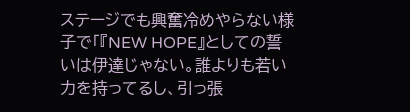ステージでも興奮冷めやらない様子で「『NEW HOPE』としての誓いは伊達じゃない。誰よりも若い力を持ってるし、引っ張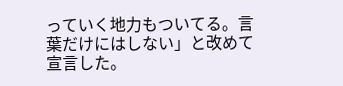っていく地力もついてる。言葉だけにはしない」と改めて宣言した。